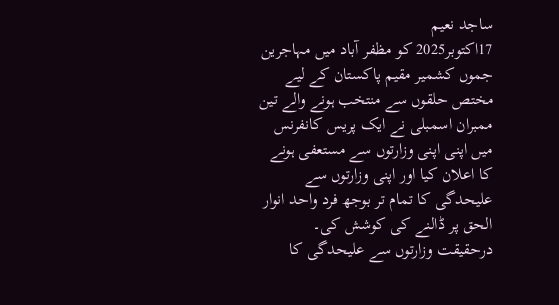ساجد نعیم
17اکتوبر2025 کو مظفر آباد میں مہاجرین جموں کشمیر مقیم پاکستان کے لیے مختص حلقوں سے منتخب ہونے والے تین ممبران اسمبلی نے ایک پریس کانفرنس میں اپنی اپنی وزارتوں سے مستعفی ہونے کا اعلان کیا اور اپنی وزارتوں سے علیحدگی کا تمام تر بوجھ فرد واحد انوار الحق پر ڈالنے کی کوشش کی۔ درحقیقت وزارتوں سے علیحدگی کا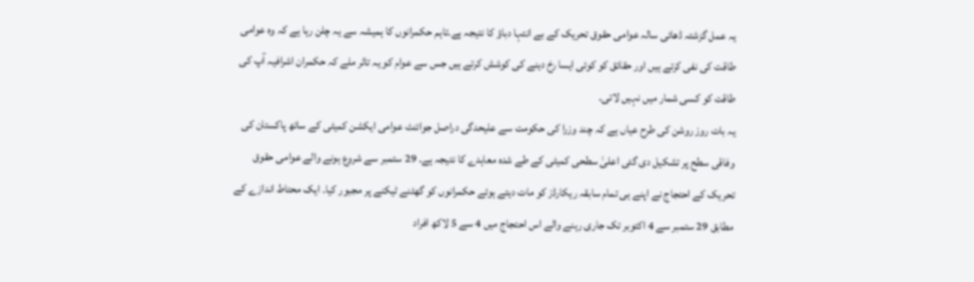یہ عمل گزشتہ ڈھائی سالہ عوامی حقوق تحریک کے بے انتہا دباؤ کا نتیجہ ہے۔تاہم حکمرانوں کا ہمیشہ سے یہ چلن رہا ہے کہ وہ عوامی طاقت کی نفی کرتے ہیں اور حقائق کو کوئی ایسا رخ دینے کی کوشش کرتے ہیں جس سے عوام کو یہ تاثر ملے کہ حکمران اشرافیہ آپ کی طاقت کو کسی شمار میں نہیں لاتی۔
یہ بات روز روشن کی طرح عیاں ہے کہ چند وزرا کی حکومت سے علیحدگی دراصل جوائنٹ عوامی ایکشن کمیٹی کے ساتھ پاکستان کی وفاقی سطح پر تشکیل دی گئی اعلیٰ سطحی کمیٹی کے طے شدہ معاہدے کا نتیجہ ہے۔ 29 ستمبر سے شروع ہونے والے عوامی حقوق تحریک کے احتجاج نے اپنے ہی تمام سابقہ ریکارڈز کو مات دیتے ہوئے حکمرانوں کو گھٹنے ٹیکنے پر مجبور کیا۔ ایک محتاط اندازے کے مطابق 29 ستمبر سے 4 اکتوبر تک جاری رہنے والے اس احتجاج میں 4 سے 5 لاکھ افراد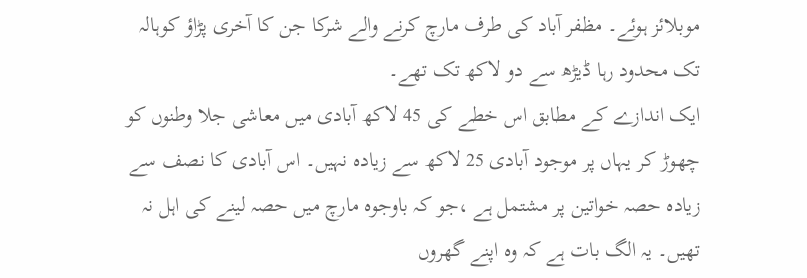موبلائز ہوئے۔ مظفر آباد کی طرف مارچ کرنے والے شرکا جن کا آخری پڑاؤ کوہالہ تک محدود رہا ڈیڑھ سے دو لاکھ تک تھے۔
ایک اندازے کے مطابق اس خطے کی 45 لاکھ آبادی میں معاشی جلا وطنوں کو چھوڑ کر یہاں پر موجود آبادی 25 لاکھ سے زیادہ نہیں۔ اس آبادی کا نصف سے زیادہ حصہ خواتین پر مشتمل ہے ،جو کہ باوجوہ مارچ میں حصہ لینے کی اہل نہ تھیں۔ یہ الگ بات ہے کہ وہ اپنے گھروں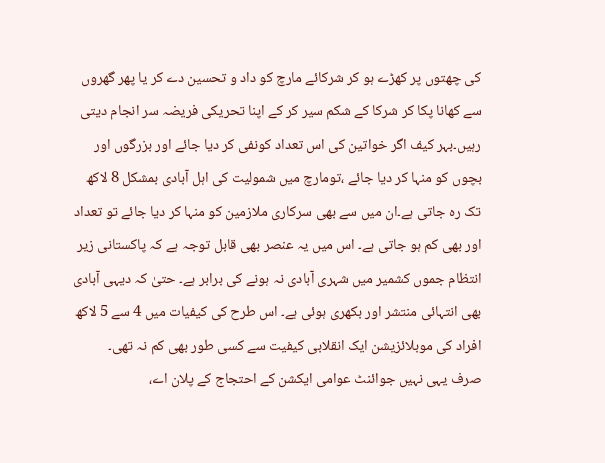کی چھتوں پر کھڑے ہو کر شرکائے مارچ کو داد و تحسین دے کر یا پھر گھروں سے کھانا پکا کر شرکا کے شکم سیر کر کے اپنا تحریکی فریضہ سر انجام دیتی رہیں۔بہر کیف اگر خواتین کی اس تعداد کونفی کر دیا جائے اور بزرگوں اور بچوں کو منہا کر دیا جائے ،تومارچ میں شمولیت کی اہل آبادی بمشکل 8 لاکھ تک رہ جاتی ہے۔ان میں سے بھی سرکاری ملازمین کو منہا کر دیا جائے تو تعداد اور بھی کم ہو جاتی ہے۔ اس میں یہ عنصر بھی قابل توجہ ہے کہ پاکستانی زیر انتظام جموں کشمیر میں شہری آبادی نہ ہونے کی برابر ہے۔ حتیٰ کہ دیہی آبادی بھی انتہائی منتشر اور بکھری ہوئی ہے۔ اس طرح کی کیفیات میں 4 سے 5 لاکھ افراد کی موبلائزیشن ایک انقلابی کیفیت سے کسی طور بھی کم نہ تھی۔
صرف یہی نہیں جوائنٹ عوامی ایکشن کے احتجاج کے پلان اے،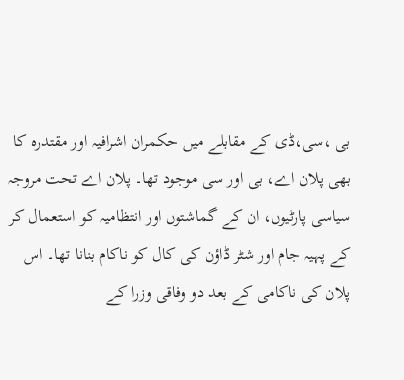بی ،سی،ڈی کے مقابلے میں حکمران اشرافیہ اور مقتدرہ کا بھی پلان اے، بی اور سی موجود تھا۔ پلان اے تحت مروجہ سیاسی پارٹیوں، ان کے گماشتوں اور انتظامیہ کو استعمال کر کے پہیہ جام اور شٹر ڈاؤن کی کال کو ناکام بنانا تھا۔ اس پلان کی ناکامی کے بعد دو وفاقی وزرا کے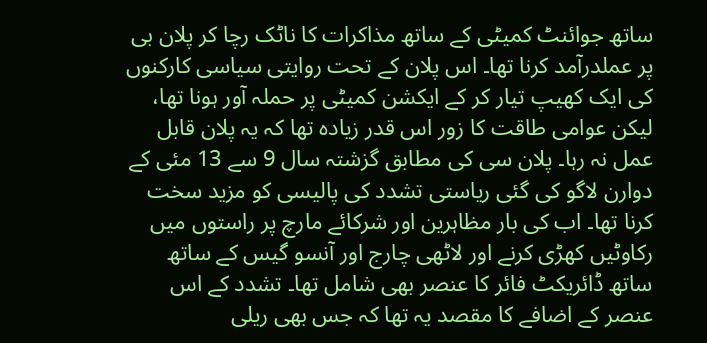ساتھ جوائنٹ کمیٹی کے ساتھ مذاکرات کا ناٹک رچا کر پلان بی پر عملدرآمد کرنا تھا۔ اس پلان کے تحت روایتی سیاسی کارکنوں کی ایک کھیپ تیار کر کے ایکشن کمیٹی پر حملہ آور ہونا تھا، لیکن عوامی طاقت کا زور اس قدر زیادہ تھا کہ یہ پلان قابل عمل نہ رہا۔ پلان سی کی مطابق گزشتہ سال 9 سے 13 مئی کے دوارن لاگو کی گئی ریاستی تشدد کی پالیسی کو مزید سخت کرنا تھا۔ اب کی بار مظاہرین اور شرکائے مارچ پر راستوں میں رکاوٹیں کھڑی کرنے اور لاٹھی چارج اور آنسو گیس کے ساتھ ساتھ ڈائریکٹ فائر کا عنصر بھی شامل تھا۔ تشدد کے اس عنصر کے اضافے کا مقصد یہ تھا کہ جس بھی ریلی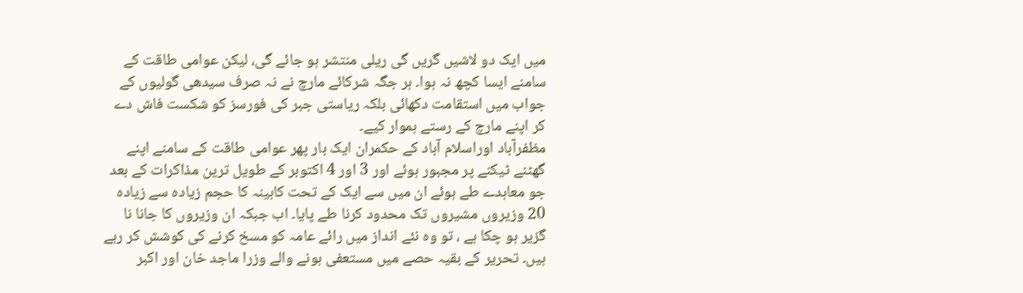میں ایک دو لاشیں گریں گی ریلی منتشر ہو جائے گی، لیکن عوامی طاقت کے سامنے ایسا کچھ نہ ہوا۔ ہر جگہ شرکائے مارچ نے نہ صرف سیدھی گولیوں کے جواب میں استقامت دکھائی بلکہ ریاستی جبر کی فورسز کو شکست فاش دے کر اپنے مارچ کے رستے ہموار کیے۔
مظفرآباد اوراسلام آباد کے حکمران ایک بار پھر عوامی طاقت کے سامنے اپنے گھٹنے ٹیکنے پر مجبور ہوئے اور 3 اور 4 اکتوبر کے طویل ترین مذاکرات کے بعد جو معاہدے طے ہوئے ان میں سے ایک کے تحت کابینہ کا حجم زیادہ سے زیادہ 20 وزیروں مشیروں تک محدود کرنا طے پایا۔ اب جبکہ ان وزیروں کا جانا نا گزیر ہو چکا ہے ، تو وہ نئے انداز میں رائے عامہ کو مسخ کرنے کی کوشش کر رہے ہیں۔ تحریر کے بقیہ حصے میں مستعفی ہونے والے وزرا ماجد خان اور اکبر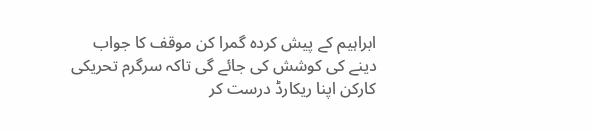ابراہیم کے پیش کردہ گمرا کن موقف کا جواب دینے کی کوشش کی جائے گی تاکہ سرگرم تحریکی کارکن اپنا ریکارڈ درست کر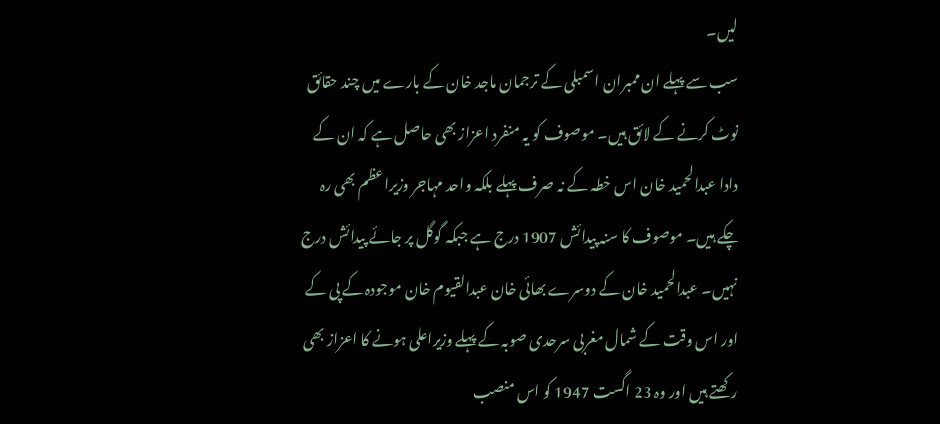لیں۔
سب سے پہلے ان ممبران اسمبلی کے ترجمان ماجد خان کے بارے میں چند حقائق نوٹ کرنے کے لائق ہیں۔ موصوف کو یہ منفرد اعزاز بھی حاصل ہے کہ ان کے دادا عبدالحمید خان اس خطہ کے نہ صرف پہلے بلکہ واحد مہاجر وزیراعظم بھی رہ چکے ہیں۔ موصوف کا سنہ پیدائش 1907 درج ہے جبکہ گوگل پر جائے پیدائش درج نہیں۔ عبدالحمید خان کے دوسرے بھائی خان عبدالقیوم خان موجودہ کے پی کے اور اس وقت کے شمال مغربی سرحدی صوبہ کے پہلے وزیراعلی ہونے کا اعزاز بھی رکھتے ہیں اور وہ 23 اگست 1947 کو اس منصب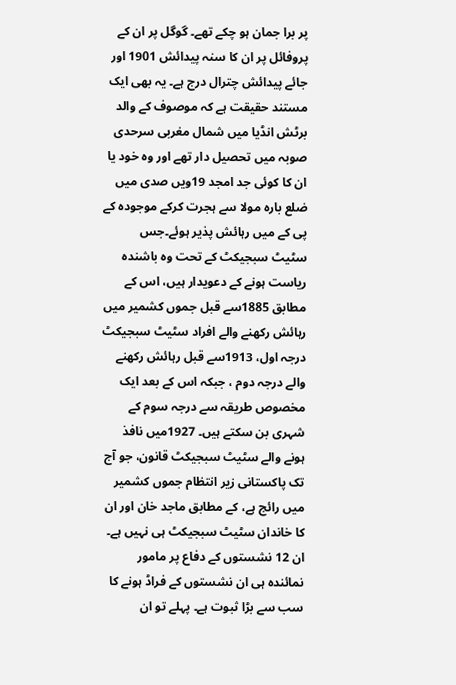پر برا جمان ہو چکے تھے۔ گوگل پر ان کے پروفائل پر ان کا سنہ پیدائش 1901 اور جائے پیدائش چترال درج ہے۔ یہ بھی ایک مستند حقیقت ہے کہ موصوف کے والد برٹش انڈیا میں شمال مغربی سرحدی صوبہ میں تحصیل دار تھے اور وہ خود یا ان کا کوئی جد امجد 19ویں صدی میں ضلع بارہ مولا سے ہجرت کرکے موجودہ کے پی کے میں رہائش پذیر ہوئے۔جس سٹیٹ سبجیکٹ کے تحت وہ باشندہ ریاست ہونے کے دعویدار ہیں، اس کے مطابق 1885سے قبل جموں کشمیر میں رہائش رکھنے والے افراد سٹیٹ سبجیکٹ درجہ اول، 1913سے قبل رہائش رکھنے والے درجہ دوم ، جبکہ اس کے بعد ایک مخصوص طریقہ سے درجہ سوم کے شہری بن سکتے ہیں۔ 1927میں نافذ ہونے والے سٹیٹ سبجیکٹ قانون، جو آج تک پاکستانی زیر انتظام جموں کشمیر میں رائج ہے، کے مطابق ماجد خان اور ان کا خاندان سٹیٹ سبجیکٹ ہی نہیں ہے۔
ان 12 نشستوں کے دفاع پر مامور نمائندہ ہی ان نشستوں کے فراڈ ہونے کا سب سے بڑا ثبوت ہے۔ پہلے تو ان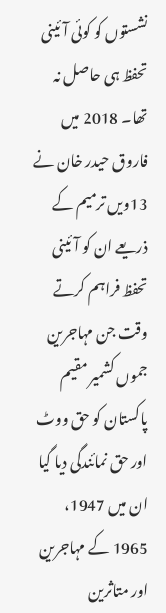نشستوں کو کوئی آئینی تحفظ ہی حاصل نہ تھا۔ 2018 میں فاروق حیدر خان نے 13ویں ترمیم کے ذریعے ان کو آئینی تحفظ فراہم کرتے وقت جن مہاجرین جموں کشمیر مقیم پاکستان کو حق ووٹ اور حق نمائندگی دیا گیا ان میں 1947، 1965 کے مہاجرین اور متاثرین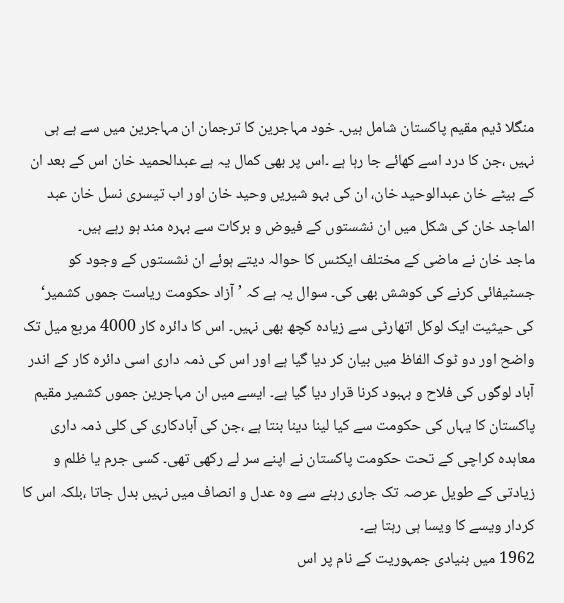منگلا ڈیم مقیم پاکستان شامل ہیں۔ خود مہاجرین کا ترجمان ان مہاجرین میں سے ہے ہی نہیں ،جن کا درد اسے کھائے جا رہا ہے ۔اس پر بھی کمال یہ ہے عبدالحمید خان اس کے بعد ان کے بیٹے خان عبدالوحید خان، ان کی بہو شیریں وحید خان اور اب تیسری نسل خان عبد الماجد خان کی شکل میں ان نشستوں کے فیوض و برکات سے بہرہ مند ہو رہے ہیں۔
ماجد خان نے ماضی کے مختلف ایکٹس کا حوالہ دیتے ہوئے ان نشستوں کے وجود کو جسٹیفائی کرنے کی کوشش بھی کی۔ سوال یہ ہے کہ ’آزاد حکومت ریاست جموں کشمیر‘ کی حیثیت ایک لوکل اتھارٹی سے زیادہ کچھ بھی نہیں۔ اس کا دائرہ کار 4000 مربع میل تک واضح اور دو ٹوک الفاظ میں بیان کر دیا گیا ہے اور اس کی ذمہ داری اسی دائرہ کار کے اندر آباد لوگوں کی فلاح و بہبود کرنا قرار دیا گیا ہے۔ ایسے میں ان مہاجرین جموں کشمیر مقیم پاکستان کا یہاں کی حکومت سے کیا لینا دینا بنتا ہے ،جن کی آبادکاری کی کلی ذمہ داری معاہدہ کراچی کے تحت حکومت پاکستان نے اپنے سر لے رکھی تھی۔ کسی جرم یا ظلم و زیادتی کے طویل عرصہ تک جاری رہنے سے وہ عدل و انصاف میں نہیں بدل جاتا ،بلکہ اس کا کردار ویسے کا ویسا ہی رہتا ہے۔
1962 میں بنیادی جمہوریت کے نام پر اس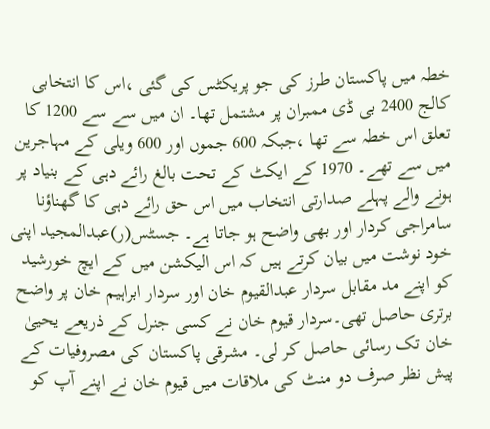خطہ میں پاکستان طرز کی جو پریکٹس کی گئی ،اس کا انتخابی کالج 2400 بی ڈی ممبران پر مشتمل تھا۔ ان میں سے سے 1200 کا تعلق اس خطہ سے تھا ،جبکہ 600 جموں اور 600 ویلی کے مہاجرین میں سے تھے۔ 1970 کے ایکٹ کے تحت بالغ رائے دہی کے بنیاد پر ہونے والے پہلے صدارتی انتخاب میں اس حق رائے دہی کا گھناؤنا سامراجی کردار اور بھی واضح ہو جاتا ہے۔ جسٹس(ر)عبدالمجید اپنی خود نوشت میں بیان کرتے ہیں کہ اس الیکشن میں کے ایچ خورشید کو اپنے مد مقابل سردار عبدالقیوم خان اور سردار ابراہیم خان پر واضح برتری حاصل تھی۔سردار قیوم خان نے کسی جنرل کے ذریعے یحییٰ خان تک رسائی حاصل کر لی۔ مشرقی پاکستان کی مصروفیات کے پیش نظر صرف دو منٹ کی ملاقات میں قیوم خان نے اپنے آپ کو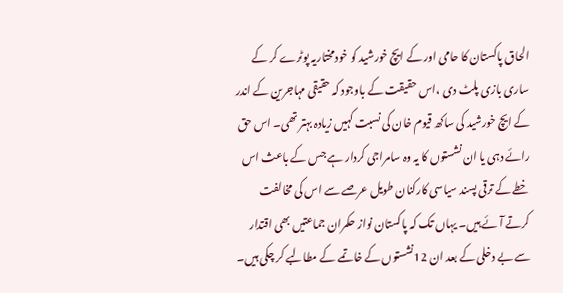الحاق پاکستان کا حامی اور کے ایچ خورشید کو خودمختاریہ پوٹرے کر کے ساری بازی پلٹ دی ،اس حقیقت کے باوجود کہ حقیقی مہاجرین کے اندر کے ایچ خورشید کی ساکھ قیوم خان کی نسبت کہیں زیادہ بہتر تھی۔ اس حق رائے دہی یا ان نشستوں کا یہ وہ سامراجی کردار ہے جس کے باعث اس خطے کے ترقی پسند سیاسی کارکنان طویل عرصے سے اس کی مخالفت کرتے آئے ہیں۔ یہاں تک کہ پاکستان نواز حکمران جماعتیں بھی اقتدار سے بے دخلی کے بعد ان 12نشستوں کے خاتمے کے مطالبے کر چکی ہیں۔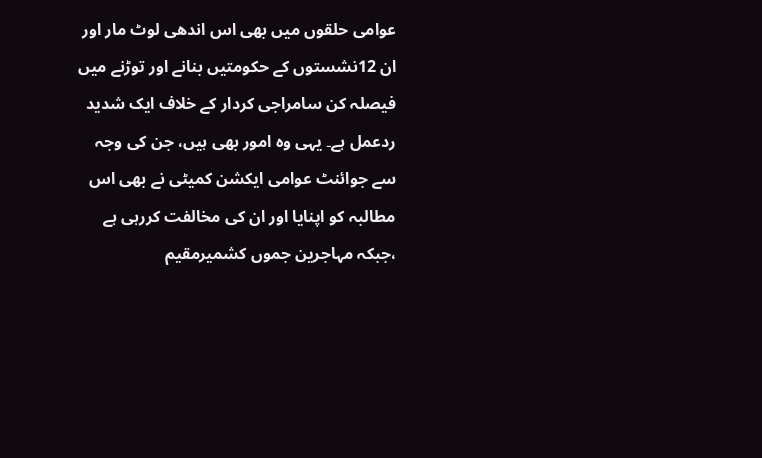عوامی حلقوں میں بھی اس اندھی لوٹ مار اور ان 12نشستوں کے حکومتیں بنانے اور توڑنے میں فیصلہ کن سامراجی کردار کے خلاف ایک شدید ردعمل ہے۔ یہی وہ امور بھی ہیں، جن کی وجہ سے جوائنٹ عوامی ایکشن کمیٹی نے بھی اس مطالبہ کو اپنایا اور ان کی مخالفت کررہی ہے ،جبکہ مہاجرین جموں کشمیرمقیم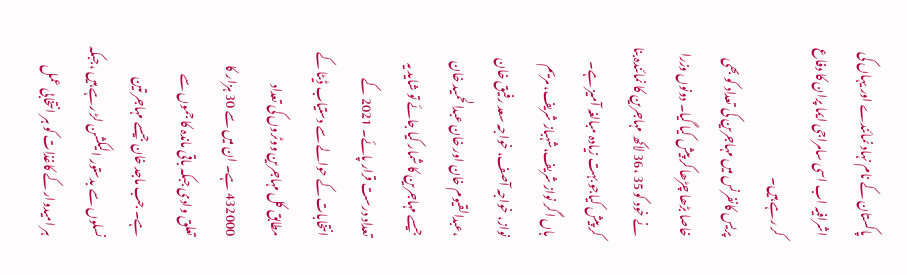پاکستان کے نام نہاد نمائندے اور یہاں کی اشرافیہ اب اسی سامراجی ایما پران کا دفاع کر رہے ہیں۔
پریس کانفرنس میں مہاجرین کی تعداد کو بھی خاصا بڑھا چڑھا کر پیش کیا گیا۔ دونوں وزرا نے خود کو 35 ،36 لاکھ مہاجرین کا نمائندہ بنا کر پیش کیاجو بہت زیادہ مبالغہ آمیز ہے۔ ہاں اگر نواز شریف،شہباز شریف، مریم نواز، خواجہ آصف، خواجہ سعد رفیق خان ،عبدالقیوم خان اور خان عبدالحمید خان جیسے مہاجرین کا شمار کیا جائے تو شاید یہ تعداد درست قرار پائے۔ 2021 کے انتخابات کے حوالے سے دستیاب ڈیٹا کے مطابق کل مہاجرین ووٹروں کی تعداد 432000 ہے۔ ان میں سے 30 ہزار کا تعلق وادی جبکہ باقی ماندہ کا جموں سے ہے۔ جب ماجد خان جیسے مہاجر تین نسلوں سے بدستور الیکشن لڑ رہے ہیں ،جبکہ ہر امیدوار کے کاغذات کو ہر انتخابی عمل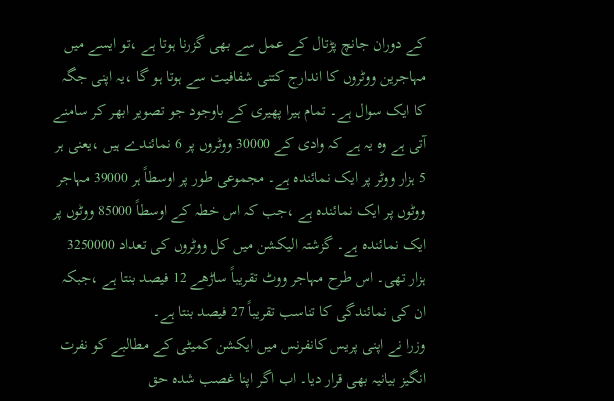کے دوران جانچ پڑتال کے عمل سے بھی گزرنا ہوتا ہے ،تو ایسے میں مہاجرین ووٹروں کا اندارج کتنی شفافیت سے ہوتا ہو گا ،یہ اپنی جگہ کا ایک سوال ہے۔ تمام ہیرا پھیری کے باوجود جو تصویر ابھر کر سامنے آتی ہے وہ یہ ہے کہ وادی کے 30000 ووٹروں پر 6 نمائندے ہیں ،یعنی ہر 5 ہزار ووٹر پر ایک نمائندہ ہے۔ مجموعی طور پر اوسطاً ہر 39000 مہاجر ووٹوں پر ایک نمائندہ ہے ،جب کہ اس خطہ کے اوسطاً 85000 ووٹوں پر ایک نمائندہ ہے۔ گزشتہ الیکشن میں کل ووٹروں کی تعداد 3250000 ہزار تھی۔ اس طرح مہاجر ووٹ تقریباً ساڑھے 12 فیصد بنتا ہے ،جبکہ ان کی نمائندگی کا تناسب تقریباً 27 فیصد بنتا ہے۔
وزرا نے اپنی پریس کانفرنس میں ایکشن کمیٹی کے مطالبے کو نفرت انگیز بیانیہ بھی قرار دیا۔ اب اگر اپنا غصب شدہ حق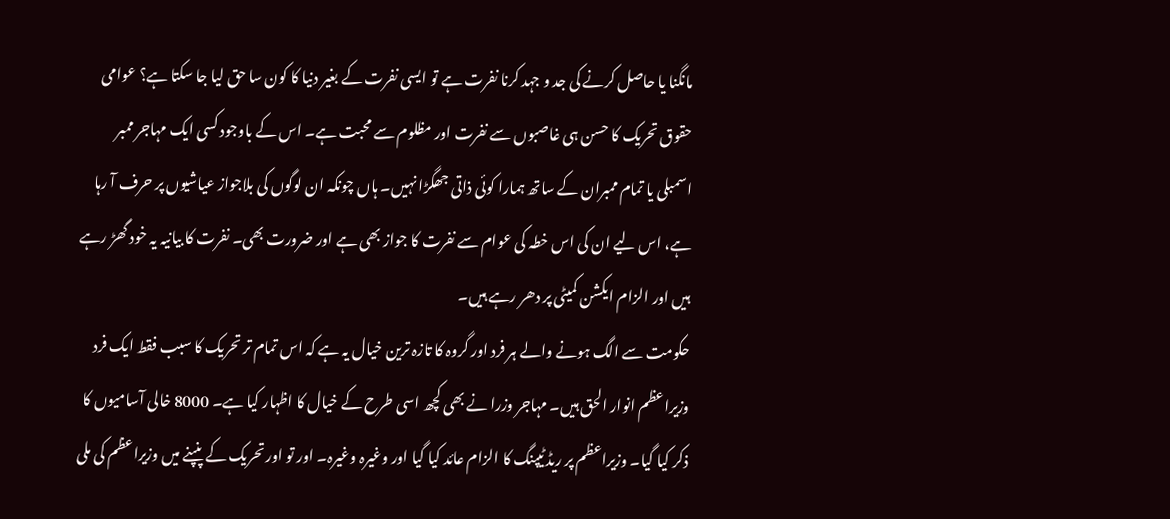مانگنا یا حاصل کرنے کی جد و جہد کرنا نفرت ہے تو ایسی نفرت کے بغیر دنیا کا کون سا حق لیا جا سکتا ہے؟ عوامی حقوق تحریک کا حسن ہی غاصبوں سے نفرت اور مظلوم سے محبت ہے۔ اس کے باوجود کسی ایک مہاجر ممبر اسمبلی یا تمام ممبران کے ساتھ ہمارا کوئی ذاتی جھگڑا نہیں۔ ہاں چونکہ ان لوگوں کی بلاجواز عیاشیوں پر حرف آ رہا ہے، اس لیے ان کی اس خطہ کی عوام سے نفرت کا جواز بھی ہے اور ضرورت بھی۔ نفرت کا بیانیہ یہ خود گھڑ رہے ہیں اور الزام ایکشن کمیٹی پر دھر رہے ہیں۔
حکومت سے الگ ہونے والے ہر فرد اور گروہ کا تازہ ترین خیال یہ ہے کہ اس تمام تر تحریک کا سبب فقط ایک فرد وزیراعظم انوار الحق ہیں۔ مہاجر وزرا نے بھی کچھ اسی طرح کے خیال کا اظہار کیا ہے۔ 8000 خالی آسامیوں کا ذکر کیا گیا۔ وزیراعظم پر ریڈ ٹیپنگ کا الزام عائد کیا گیا اور وغیرہ وغیرہ۔ اور تو اور تحریک کے پنپنے میں وزیراعظم کی ملی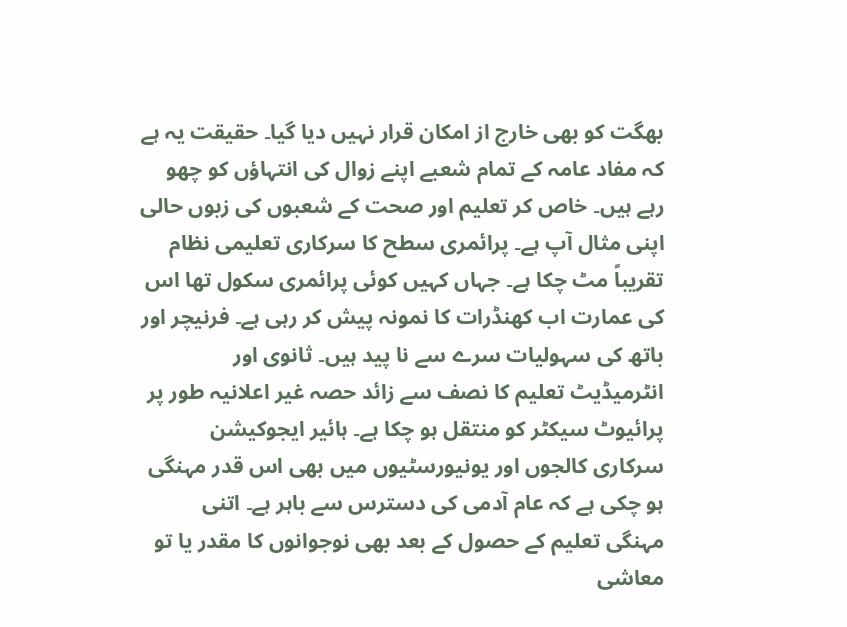بھگت کو بھی خارج از امکان قرار نہیں دیا گیا۔ حقیقت یہ ہے کہ مفاد عامہ کے تمام شعبے اپنے زوال کی انتہاؤں کو چھو رہے ہیں۔ خاص کر تعلیم اور صحت کے شعبوں کی زبوں حالی اپنی مثال آپ ہے۔ پرائمری سطح کا سرکاری تعلیمی نظام تقریباً مٹ چکا ہے۔ جہاں کہیں کوئی پرائمری سکول تھا اس کی عمارت اب کھنڈرات کا نمونہ پیش کر رہی ہے۔ فرنیچر اور باتھ کی سہولیات سرے سے نا پید ہیں۔ ثانوی اور انٹرمیڈیٹ تعلیم کا نصف سے زائد حصہ غیر اعلانیہ طور پر پرائیوٹ سیکٹر کو منتقل ہو چکا ہے۔ ہائیر ایجوکیشن سرکاری کالجوں اور یونیورسٹیوں میں بھی اس قدر مہنگی ہو چکی ہے کہ عام آدمی کی دسترس سے باہر ہے۔ اتنی مہنگی تعلیم کے حصول کے بعد بھی نوجوانوں کا مقدر یا تو معاشی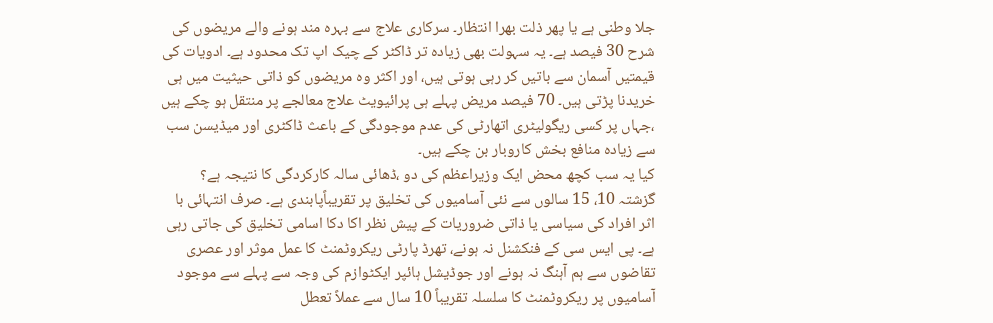جلا وطنی ہے یا پھر ذلت بھرا انتظار۔ سرکاری علاج سے بہرہ مند ہونے والے مریضوں کی شرح 30 فیصد ہے۔ یہ سہولت بھی زیادہ تر ڈاکٹر کے چیک اپ تک محدود ہے۔ ادویات کی قیمتیں آسمان سے باتیں کر رہی ہوتی ہیں، اور اکثر وہ مریضوں کو ذاتی حیثیت میں ہی خریدنا پڑتی ہیں۔ 70 فیصد مریض پہلے ہی پرائیویٹ علاج معالجے پر منتقل ہو چکے ہیں ،جہاں پر کسی ریگولیٹری اتھارٹی کی عدم موجودگی کے باعث ڈاکٹری اور میڈیسن سب سے زیادہ منافع بخش کاروبار بن چکے ہیں۔
کیا یہ سب کچھ محض ایک وزیراعظم کی دو ،ڈھائی سالہ کارکردگی کا نتیجہ ہے؟
گزشتہ 10، 15 سالوں سے نئی آسامیوں کی تخلیق پر تقریباًپابندی ہے۔ صرف انتہائی با اثر افراد کی سیاسی یا ذاتی ضروریات کے پیش نظر اکا دکا اسامی تخلیق کی جاتی رہی ہے۔ پی ایس سی کے فنکشنل نہ ہونے، تھرڈ پارٹی ریکروٹمنٹ کا عمل موثر اور عصری تقاضوں سے ہم آہنگ نہ ہونے اور جوڈیشل ہائپر ایکٹوازم کی وجہ سے پہلے سے موجود آسامیوں پر ریکروٹمنٹ کا سلسلہ تقریباً 10 سال سے عملاً تعطل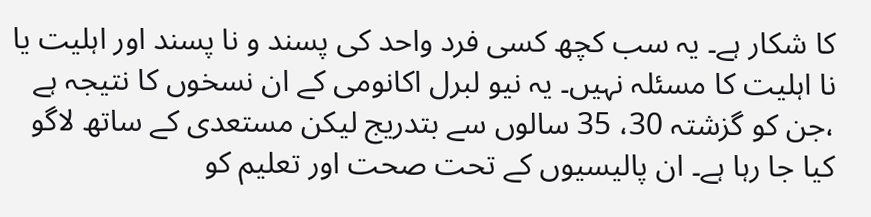کا شکار ہے۔ یہ سب کچھ کسی فرد واحد کی پسند و نا پسند اور اہلیت یا نا اہلیت کا مسئلہ نہیں۔ یہ نیو لبرل اکانومی کے ان نسخوں کا نتیجہ ہے ،جن کو گزشتہ 30، 35 سالوں سے بتدریج لیکن مستعدی کے ساتھ لاگو کیا جا رہا ہے۔ ان پالیسیوں کے تحت صحت اور تعلیم کو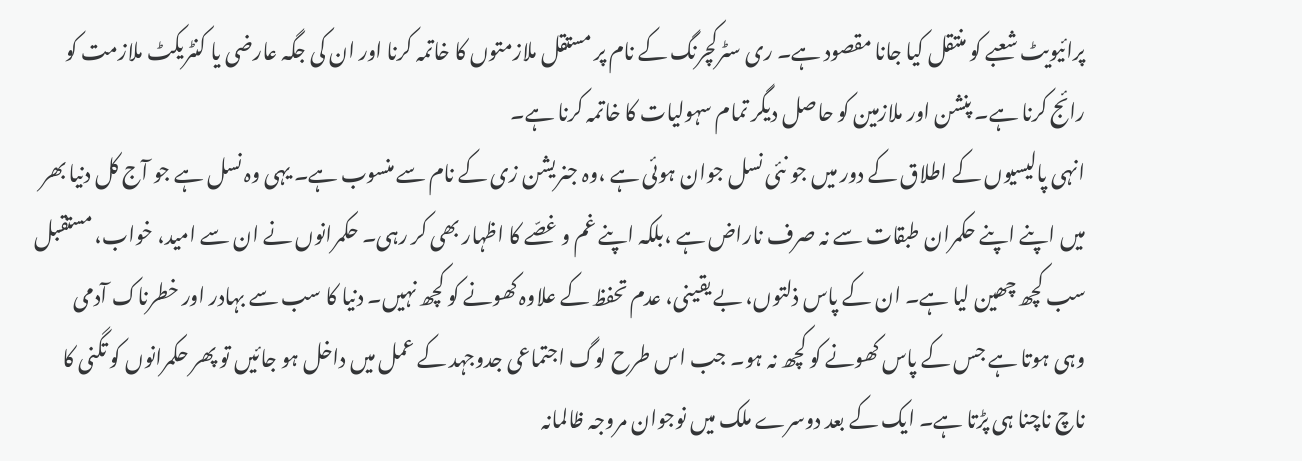پرائیویٹ شعبے کو منتقل کیا جانا مقصود ہے۔ ری سٹرکچرنگ کے نام پر مستقل ملازمتوں کا خاتمہ کرنا اور ان کی جگہ عارضی یا کنٹریکٹ ملازمت کو رائج کرنا ہے۔ پنشن اور ملازمین کو حاصل دیگر تمام سہولیات کا خاتمہ کرنا ہے۔
انہی پالیسیوں کے اطلاق کے دور میں جو نئی نسل جوان ہوئی ہے ،وہ جنریشن زی کے نام سے منسوب ہے۔ یہی وہ نسل ہے جو آج کل دنیا بھر میں اپنے اپنے حکمران طبقات سے نہ صرف ناراض ہے ،بلکہ اپنے غم و غصّے کا اظہار بھی کر رہی۔ حکمرانوں نے ان سے امید، خواب، مستقبل سب کچھ چھین لیا ہے۔ ان کے پاس ذلتوں، بے یقینی، عدم تحفظ کے علاوہ کھونے کو کچھ نہیں۔ دنیا کا سب سے بہادر اور خطرناک آدمی وہی ہوتا ہے جس کے پاس کھونے کو کچھ نہ ہو۔ جب اس طرح لوگ اجتماعی جدوجہد کے عمل میں داخل ہو جائیں تو پھر حکمرانوں کو تگنی کا ناچ ناچنا ہی پڑتا ہے۔ ایک کے بعد دوسرے ملک میں نوجوان مروجہ ظالمانہ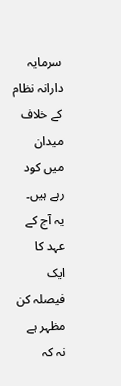سرمایہ دارانہ نظام کے خلاف میدان میں کود رہے ہیں۔ یہ آج کے عہد کا ایک فیصلہ کن مظہر ہے نہ کہ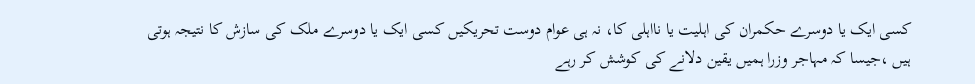کسی ایک یا دوسرے حکمران کی اہلیت یا نااہلی کا، نہ ہی عوام دوست تحریکیں کسی ایک یا دوسرے ملک کی سازش کا نتیجہ ہوتی ہیں ،جیسا کہ مہاجر وزرا ہمیں یقین دلانے کی کوشش کر رہے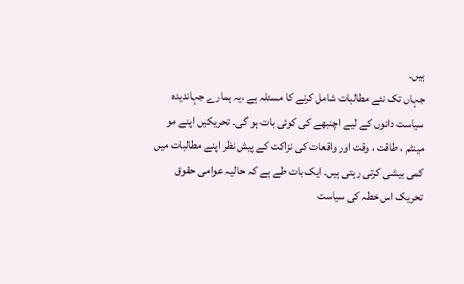ہیں۔
جہاں تک نئے مطالبات شامل کرنے کا مسئلہ ہے ،یہ ہمارے جہاندیدہ سیاست دانوں کے لیے اچنبھے کی کوئی بات ہو گی۔ تحریکیں اپنے مو مینٹم ، طاقت ، وقت اور واقعات کی نزاکت کے پیش نظر اپنے مطالبات میں کمی بیشی کرتی رہتی ہیں۔ ایک بات طے ہے کہ حالیہ عوامی حقوق تحریک اس خطہ کی سیاست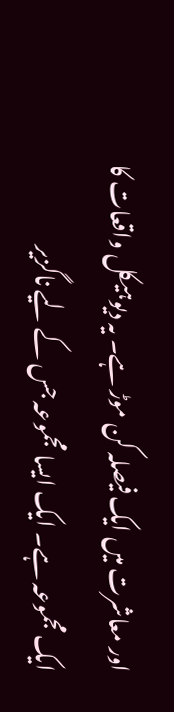اور معاشرت میں ایک فیصلہ کن موڑ ہے۔ یہ دیوہیکل واقعات کا ایک مجموعہ ہے۔ ایک ایسا مجموعہ جس کے لیے ناگزیر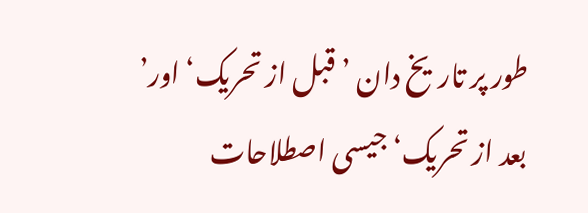طور پر تاریخ دان ’قبل از تحریک‘ اور’ بعد از تحریک‘ جیسی اصطلاحات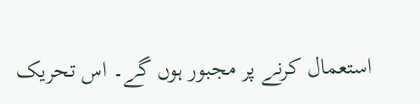استعمال کرنے پر مجبور ہوں گے۔ اس تحریک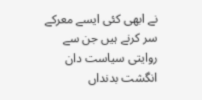نے ابھی کئی ایسے معرکے سر کرنے ہیں جن سے روایتی سیاست دان انگشت بدنداں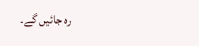رہ جائیں گے۔